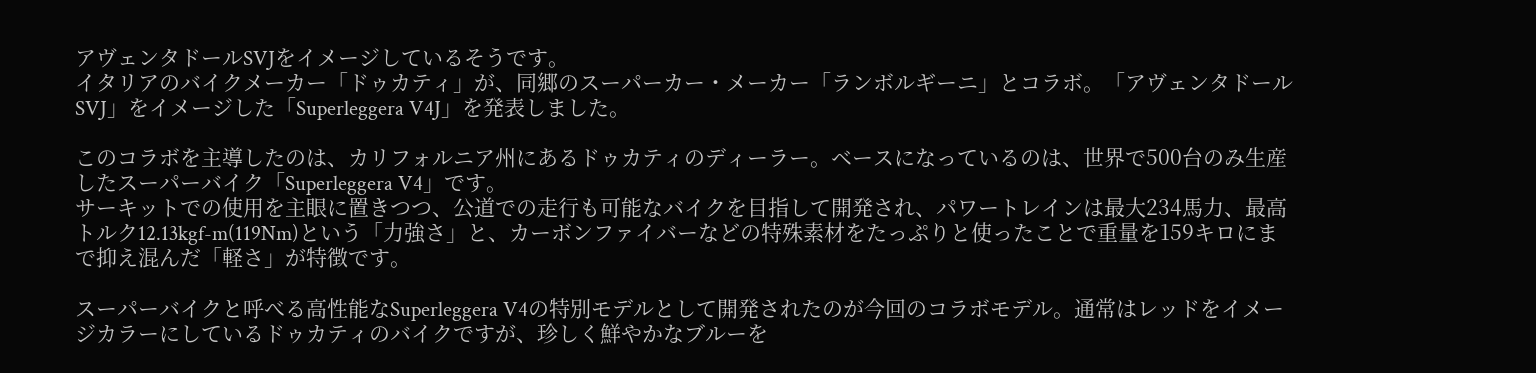アヴェンタドールSVJをイメージしているそうです。
イタリアのバイクメーカー「ドゥカティ」が、同郷のスーパーカー・メーカー「ランボルギーニ」とコラボ。「アヴェンタドールSVJ」をイメージした「Superleggera V4J」を発表しました。

このコラボを主導したのは、カリフォルニア州にあるドゥカティのディーラー。ベースになっているのは、世界で500台のみ生産したスーパーバイク「Superleggera V4」です。
サーキットでの使用を主眼に置きつつ、公道での走行も可能なバイクを目指して開発され、パワートレインは最大234馬力、最高トルク12.13kgf-m(119Nm)という「力強さ」と、カーボンファイバーなどの特殊素材をたっぷりと使ったことで重量を159キロにまで抑え混んだ「軽さ」が特徴です。

スーパーバイクと呼べる高性能なSuperleggera V4の特別モデルとして開発されたのが今回のコラボモデル。通常はレッドをイメージカラーにしているドゥカティのバイクですが、珍しく鮮やかなブルーを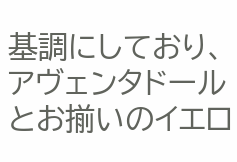基調にしており、アヴェンタドールとお揃いのイエロ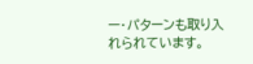ー・パターンも取り入れられています。